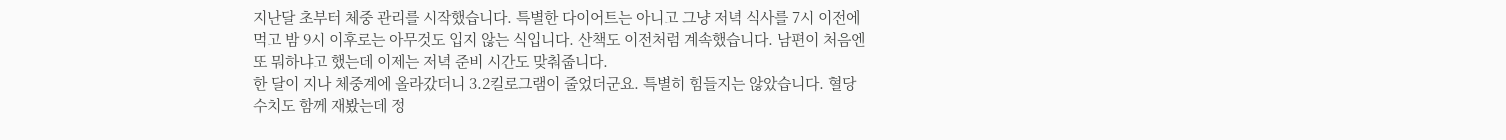지난달 초부터 체중 관리를 시작했습니다. 특별한 다이어트는 아니고 그냥 저녁 식사를 7시 이전에 먹고 밤 9시 이후로는 아무것도 입지 않는 식입니다. 산책도 이전처럼 계속했습니다. 남편이 처음엔 또 뭐하냐고 했는데 이제는 저녁 준비 시간도 맞춰줍니다.
한 달이 지나 체중계에 올라갔더니 3.2킬로그램이 줄었더군요. 특별히 힘들지는 않았습니다. 혈당 수치도 함께 재봤는데 정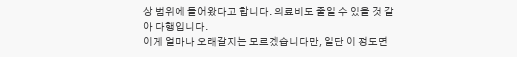상 범위에 들어왔다고 합니다. 의료비도 줄일 수 있을 것 같아 다행입니다.
이게 얼마나 오래갈지는 모르겠습니다만, 일단 이 정도면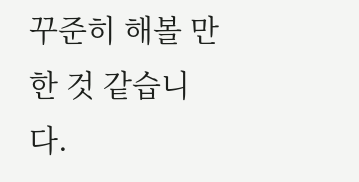꾸준히 해볼 만한 것 같습니다.